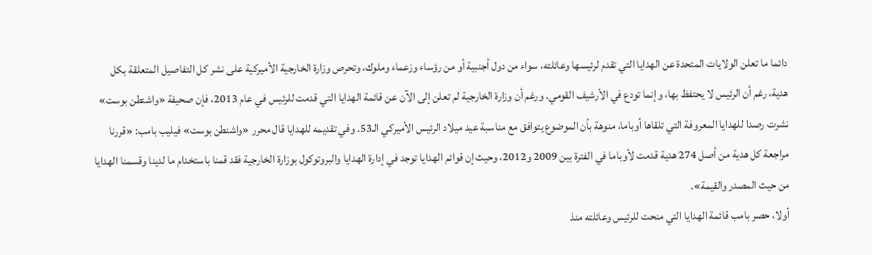دائما ما تعلن الولايات المتحدة عن الهدايا التي تقدم لرئيسها وعائلته، سواء من دول أجنبية أو من رؤساء وزعماء وملوك، وتحرص وزارة الخارجية الأميركية على نشر كل التفاصيل المتعلقة بكل هدية، رغم أن الرئيس لا يحتفظ بها، وإنما تودع في الأرشيف القومي. ورغم أن وزارة الخارجية لم تعلن إلى الآن عن قائمة الهدايا التي قدمت للرئيس في عام 2013، فإن صحيفة «واشنطن بوست» نشرت رصدا للهدايا المعروفة التي تلقاها أوباما، منوهة بأن الموضوع يتوافق مع مناسبة عيد ميلاد الرئيس الأميركي الـ53. وفي تقديمه للهدايا قال محرر «واشنطن بوست» فيليب بامب: «قررنا مراجعة كل هدية من أصل 274 هدية قدمت لأوباما في الفترة بين 2009 و2012، وحيث إن قوائم الهدايا توجد في إدارة الهدايا والبروتوكول بوزارة الخارجية فقد قمنا باستخدام ما لدينا وقسمنا الهدايا من حيث المصدر والقيمة».
أولا، حصر بامب قائمة الهدايا التي منحت للرئيس وعائلته منذ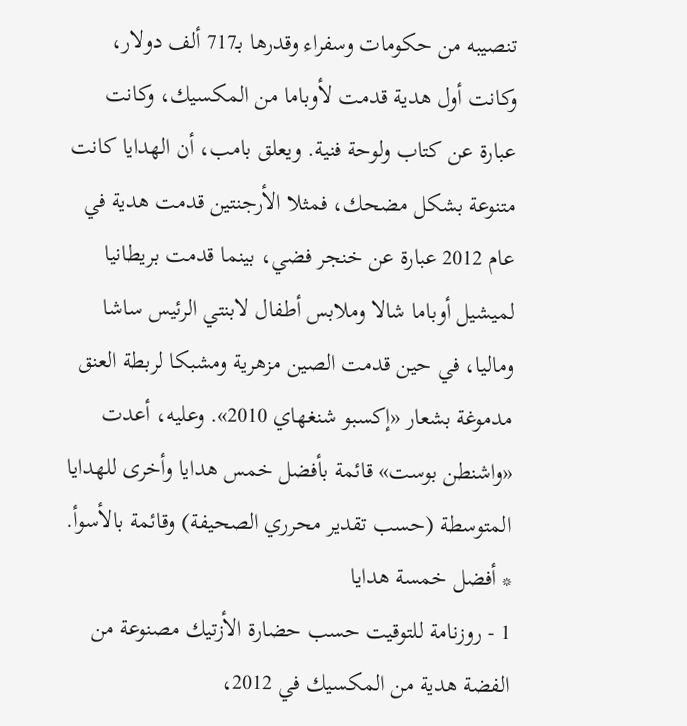تنصيبه من حكومات وسفراء وقدرها بـ717 ألف دولار، وكانت أول هدية قدمت لأوباما من المكسيك، وكانت عبارة عن كتاب ولوحة فنية. ويعلق بامب، أن الهدايا كانت متنوعة بشكل مضحك، فمثلا الأرجنتين قدمت هدية في عام 2012 عبارة عن خنجر فضي، بينما قدمت بريطانيا لميشيل أوباما شالا وملابس أطفال لابنتي الرئيس ساشا وماليا، في حين قدمت الصين مزهرية ومشبكا لربطة العنق مدموغة بشعار «إكسبو شنغهاي 2010». وعليه، أعدت «واشنطن بوست» قائمة بأفضل خمس هدايا وأخرى للهدايا المتوسطة (حسب تقدير محرري الصحيفة) وقائمة بالأسوأ.
* أفضل خمسة هدايا
1 - روزنامة للتوقيت حسب حضارة الأزتيك مصنوعة من الفضة هدية من المكسيك في 2012،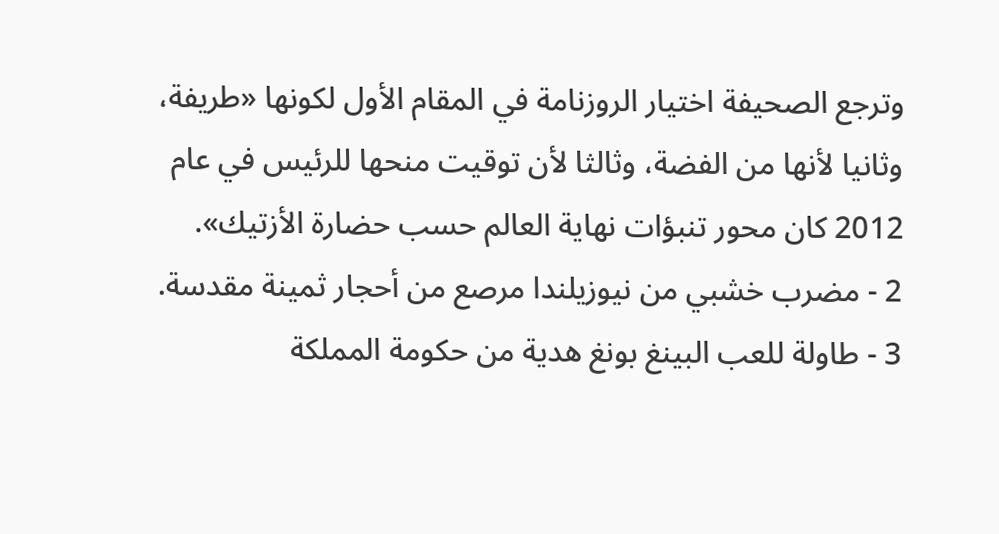وترجع الصحيفة اختيار الروزنامة في المقام الأول لكونها «طريفة، وثانيا لأنها من الفضة، وثالثا لأن توقيت منحها للرئيس في عام 2012 كان محور تنبؤات نهاية العالم حسب حضارة الأزتيك».
2 - مضرب خشبي من نيوزيلندا مرصع من أحجار ثمينة مقدسة.
3 - طاولة للعب البينغ بونغ هدية من حكومة المملكة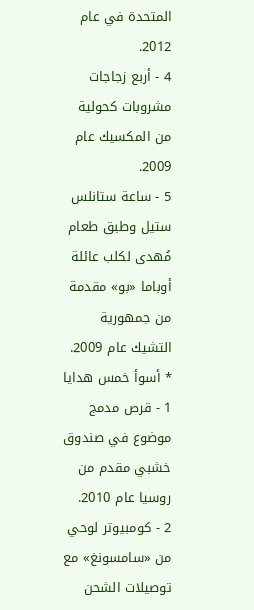المتحدة في عام 2012.
4 - أربع زجاجات مشروبات كحولية من المكسيك عام 2009.
5 - ساعة ستانلس ستيل وطبق طعام مُهدى لكلب عائلة أوباما «بو» مقدمة من جمهورية التشيك عام 2009.
* أسوأ خمس هدايا
1 - قرص مدمج موضوع في صندوق خشبي مقدم من روسيا عام 2010.
2 - كومبيوتر لوحي من «سامسونغ» مع توصيلات الشحن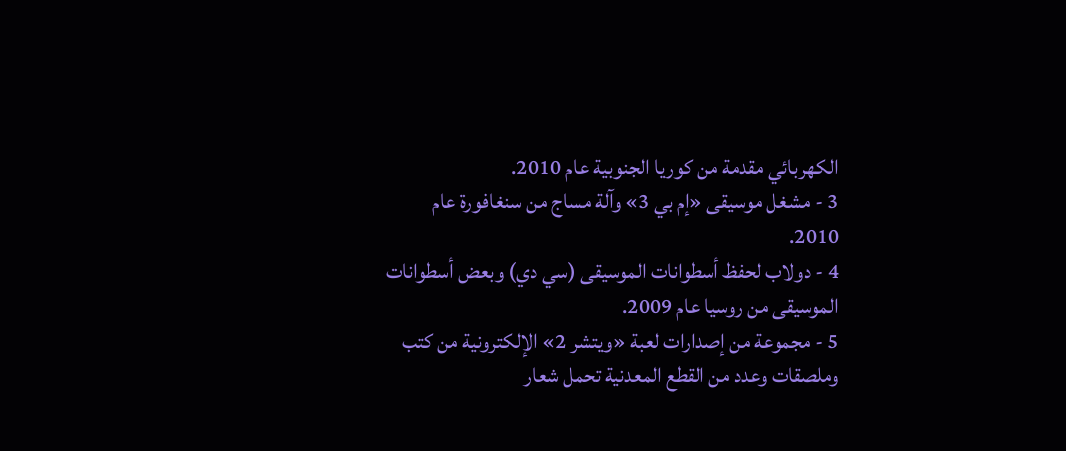الكهربائي مقدمة من كوريا الجنوبية عام 2010.
3 - مشغل موسيقى «إم بي 3» وآلة مساج من سنغافورة عام 2010.
4 - دولاب لحفظ أسطوانات الموسيقى (سي دي) وبعض أسطوانات الموسيقى من روسيا عام 2009.
5 - مجموعة من إصدارات لعبة «ويتشر 2» الإلكترونية من كتب وملصقات وعدد من القطع المعدنية تحمل شعار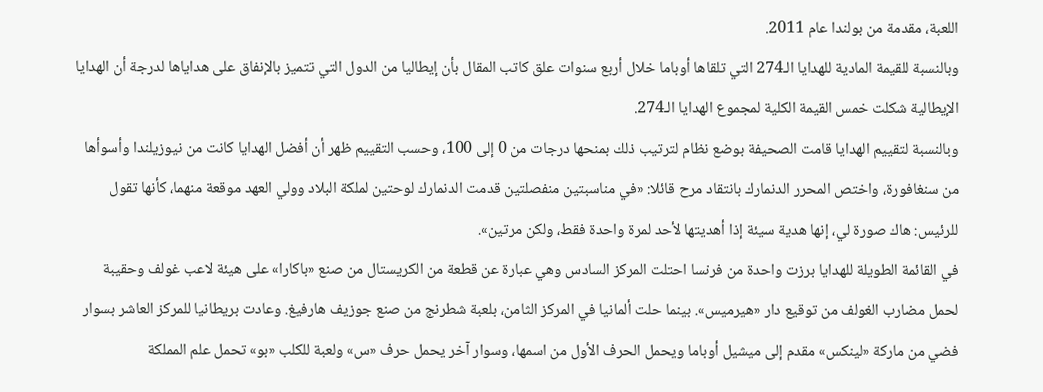اللعبة، مقدمة من بولندا عام 2011.
وبالنسبة للقيمة المادية للهدايا الـ274 التي تلقاها أوباما خلال أربع سنوات علق كاتب المقال بأن إيطاليا من الدول التي تتميز بالإنفاق على هداياها لدرجة أن الهدايا الإيطالية شكلت خمس القيمة الكلية لمجموع الهدايا الـ274.
وبالنسبة لتقييم الهدايا قامت الصحيفة بوضع نظام لترتيب ذلك بمنحها درجات من 0 إلى 100، وحسب التقييم ظهر أن أفضل الهدايا كانت من نيوزيلندا وأسوأها من سنغافورة، واختص المحرر الدنمارك بانتقاد مرح قائلا: «في مناسبتين منفصلتين قدمت الدنمارك لوحتين لملكة البلاد وولي العهد موقعة منهما، كأنها تقول للرئيس: هاك صورة لي، إنها هدية سيئة إذا أهديتها لأحد لمرة واحدة فقط، ولكن مرتين».
في القائمة الطويلة للهدايا برزت واحدة من فرنسا احتلت المركز السادس وهي عبارة عن قطعة من الكريستال من صنع «باكارا» على هيئة لاعب غولف وحقيبة لحمل مضارب الغولف من توقيع دار «هيرميس». بينما حلت ألمانيا في المركز الثامن، بلعبة شطرنج من صنع جوزيف هارفيغ. وعادت بريطانيا للمركز العاشر بسوار فضي من ماركة «لينكس» مقدم إلى ميشيل أوباما ويحمل الحرف الأول من اسمها، وسوار آخر يحمل حرف «س» ولعبة للكلب «بو» تحمل علم المملكة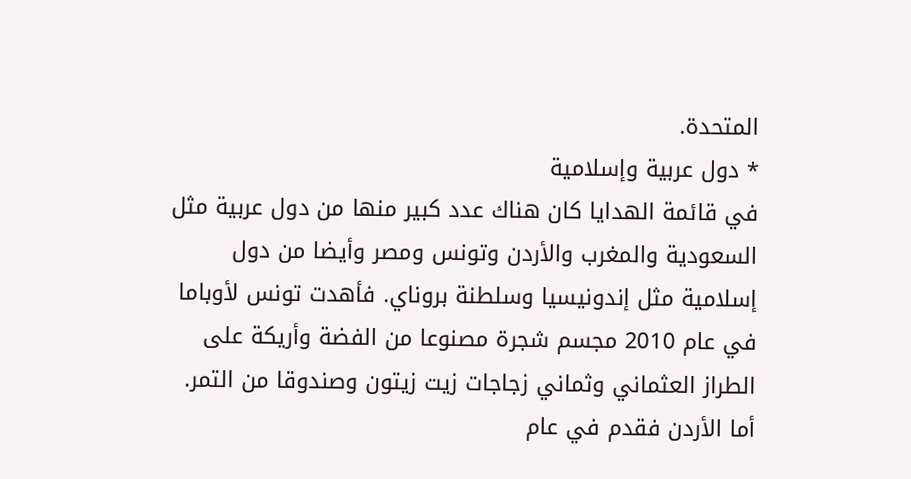المتحدة.
* دول عربية وإسلامية
في قائمة الهدايا كان هناك عدد كبير منها من دول عربية مثل السعودية والمغرب والأردن وتونس ومصر وأيضا من دول إسلامية مثل إندونيسيا وسلطنة بروناي. فأهدت تونس لأوباما في عام 2010 مجسم شجرة مصنوعا من الفضة وأريكة على الطراز العثماني وثماني زجاجات زيت زيتون وصندوقا من التمر. أما الأردن فقدم في عام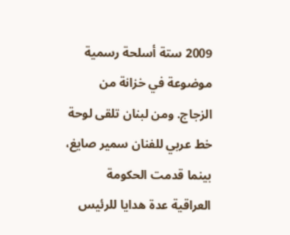2009 ستة أسلحة رسمية موضوعة في خزانة من الزجاج. ومن لبنان تلقى لوحة خط عربي للفنان سمير صايغ، بينما قدمت الحكومة العراقية عدة هدايا للرئيس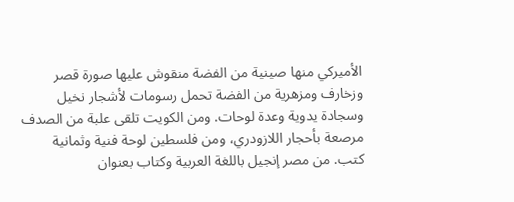الأميركي منها صينية من الفضة منقوش عليها صورة قصر وزخارف ومزهرية من الفضة تحمل رسومات لأشجار نخيل وسجادة يدوية وعدة لوحات. ومن الكويت تلقى علبة من الصدف مرصعة بأحجار اللازودري، ومن فلسطين لوحة فنية وثمانية كتب. من مصر إنجيل باللغة العربية وكتاب بعنوان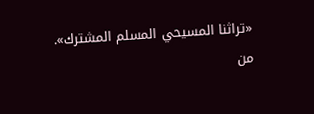«تراثنا المسيحي المسلم المشترك».
من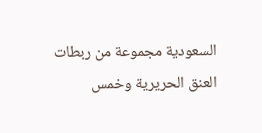السعودية مجموعة من ربطات العنق الحريرية وخمس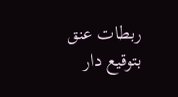ربطات عنق بتوقيع دار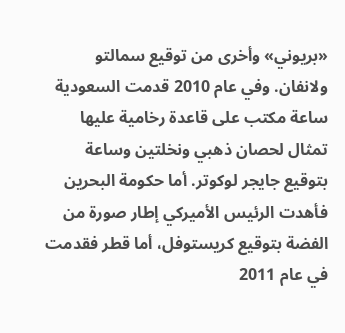«بريوني» وأخرى من توقيع سمالتو ولانفان. وفي عام 2010 قدمت السعودية ساعة مكتب على قاعدة رخامية عليها تمثال لحصان ذهبي ونخلتين وساعة بتوقيع جايجر لوكوتر. أما حكومة البحرين فأهدت الرئيس الأميركي إطار صورة من الفضة بتوقيع كريستوفل، أما قطر فقدمت في عام 2011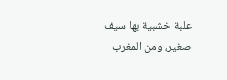علبة خشبية بها سيف صغير، ومن المغرب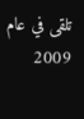تلقى في عام 2009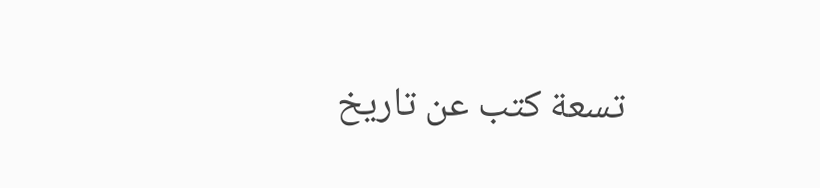تسعة كتب عن تاريخ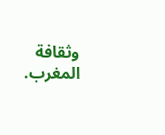وثقافة المغرب.